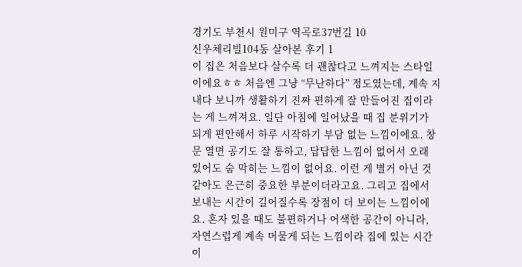경기도 부천시 원미구 역곡로37번길 10
신우체리빌104동 살아본 후기 1
이 집은 처음보다 살수록 더 괜찮다고 느껴지는 스타일이에요ㅎㅎ 처음엔 그냥 “무난하다” 정도였는데, 계속 지내다 보니까 생활하기 진짜 편하게 잘 만들어진 집이라는 게 느껴져요. 일단 아침에 일어났을 때 집 분위기가 되게 편안해서 하루 시작하기 부담 없는 느낌이에요. 창문 열면 공기도 잘 통하고, 답답한 느낌이 없어서 오래 있어도 숨 막히는 느낌이 없어요. 이런 게 별거 아닌 것 같아도 은근히 중요한 부분이더라고요. 그리고 집에서 보내는 시간이 길어질수록 장점이 더 보이는 느낌이에요. 혼자 있을 때도 불편하거나 어색한 공간이 아니라, 자연스럽게 계속 머물게 되는 느낌이라 집에 있는 시간이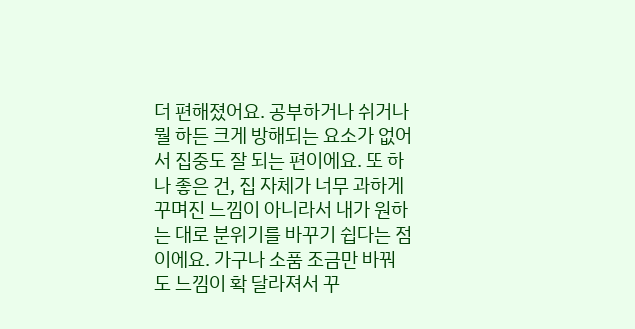더 편해졌어요. 공부하거나 쉬거나 뭘 하든 크게 방해되는 요소가 없어서 집중도 잘 되는 편이에요. 또 하나 좋은 건, 집 자체가 너무 과하게 꾸며진 느낌이 아니라서 내가 원하는 대로 분위기를 바꾸기 쉽다는 점이에요. 가구나 소품 조금만 바꿔도 느낌이 확 달라져서 꾸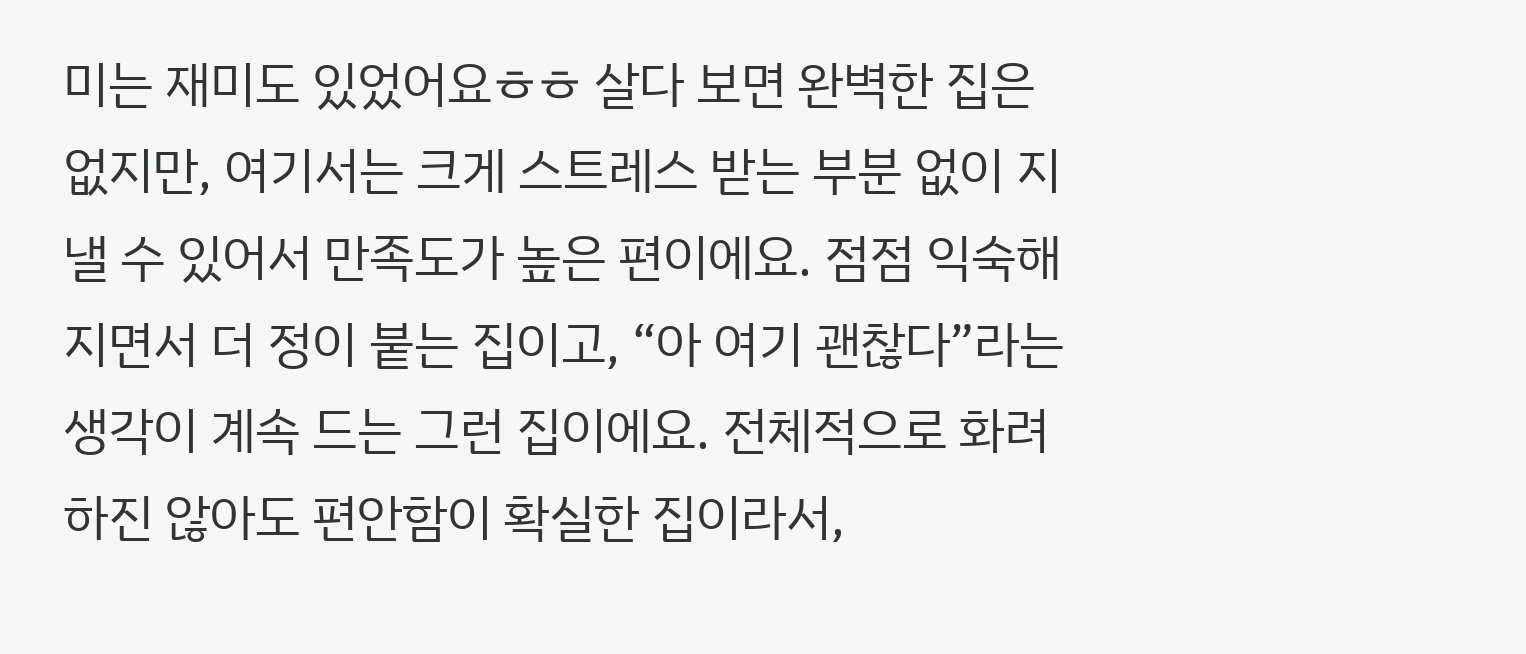미는 재미도 있었어요ㅎㅎ 살다 보면 완벽한 집은 없지만, 여기서는 크게 스트레스 받는 부분 없이 지낼 수 있어서 만족도가 높은 편이에요. 점점 익숙해지면서 더 정이 붙는 집이고, “아 여기 괜찮다”라는 생각이 계속 드는 그런 집이에요. 전체적으로 화려하진 않아도 편안함이 확실한 집이라서,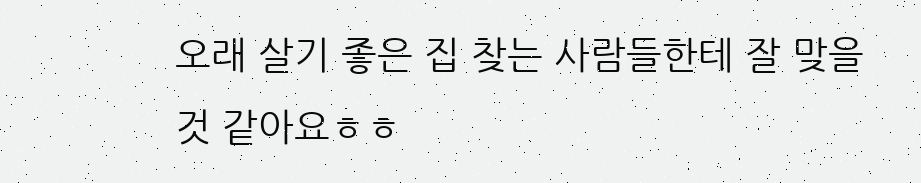오래 살기 좋은 집 찾는 사람들한테 잘 맞을 것 같아요ㅎㅎ